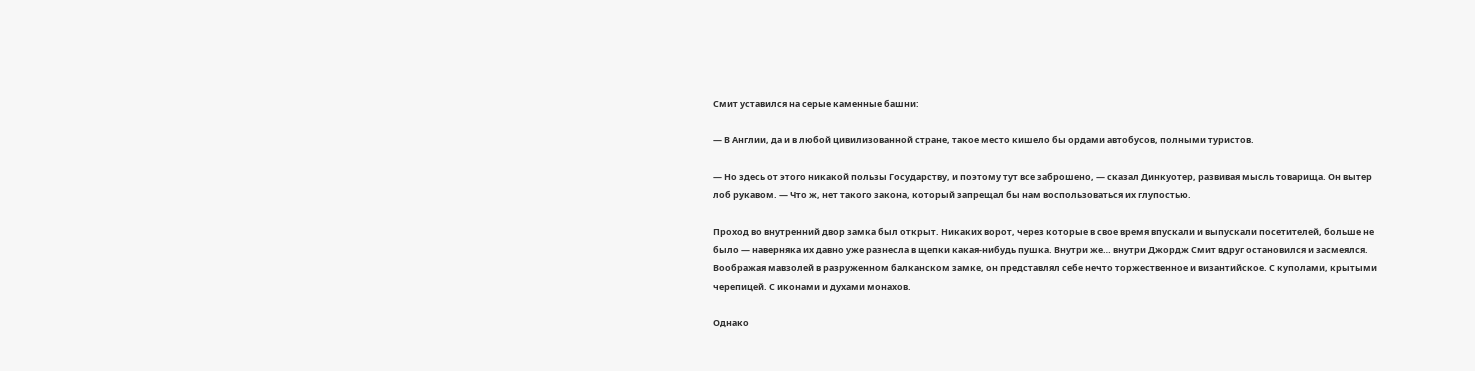Смит уставился на серые каменные башни:

— В Англии, да и в любой цивилизованной стране, такое место кишело бы ордами автобусов, полными туристов.

— Но здесь от этого никакой пользы Государству, и поэтому тут все заброшено, — сказал Динкуотер, развивая мысль товарища. Он вытер лоб рукавом. — Что ж, нет такого закона, который запрещал бы нам воспользоваться их глупостью.

Проход во внутренний двор замка был открыт. Никаких ворот, через которые в свое время впускали и выпускали посетителей, больше не было — наверняка их давно уже разнесла в щепки какая-нибудь пушка. Внутри же… внутри Джордж Смит вдруг остановился и засмеялся. Воображая мавзолей в разруженном балканском замке, он представлял себе нечто торжественное и византийское. С куполами, крытыми черепицей. С иконами и духами монахов.

Однако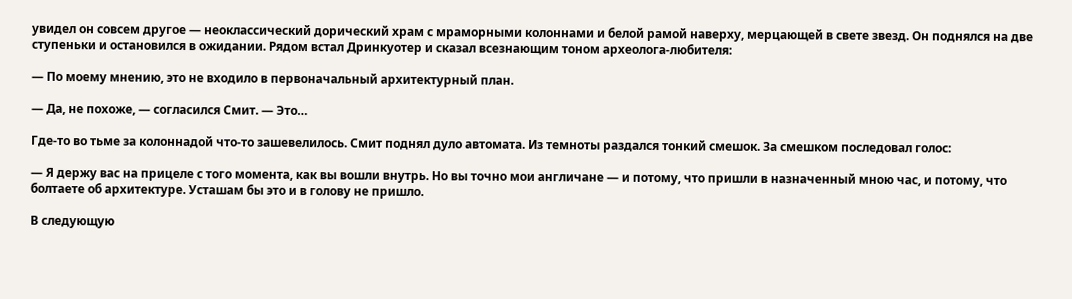увидел он совсем другое — неоклассический дорический храм с мраморными колоннами и белой рамой наверху, мерцающей в свете звезд. Он поднялся на две ступеньки и остановился в ожидании. Рядом встал Дринкуотер и сказал всезнающим тоном археолога-любителя:

— По моему мнению, это не входило в первоначальный архитектурный план.

— Да, не похоже, — согласился Смит. — Это…

Где-то во тьме за колоннадой что-то зашевелилось. Смит поднял дуло автомата. Из темноты раздался тонкий смешок. За смешком последовал голос:

— Я держу вас на прицеле с того момента, как вы вошли внутрь. Но вы точно мои англичане — и потому, что пришли в назначенный мною час, и потому, что болтаете об архитектуре. Усташам бы это и в голову не пришло.

В следующую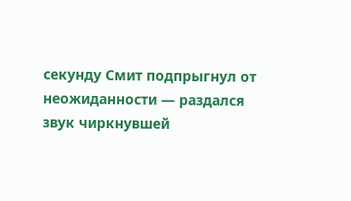секунду Смит подпрыгнул от неожиданности — раздался звук чиркнувшей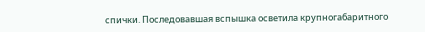спички. Последовавшая вспышка осветила крупногабаритного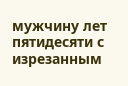мужчину лет пятидесяти с изрезанным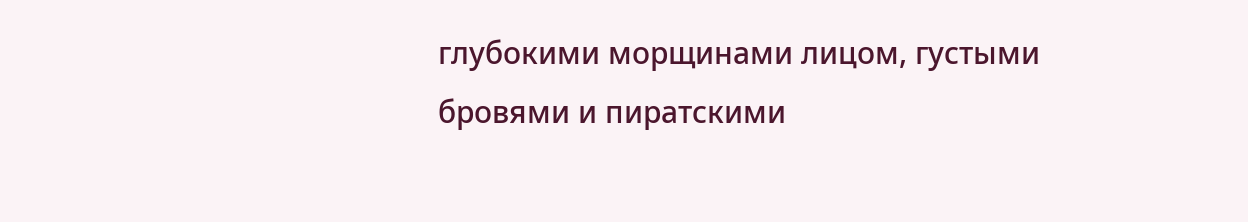глубокими морщинами лицом, густыми бровями и пиратскими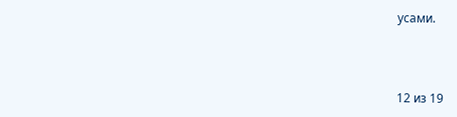усами.



12 из 19